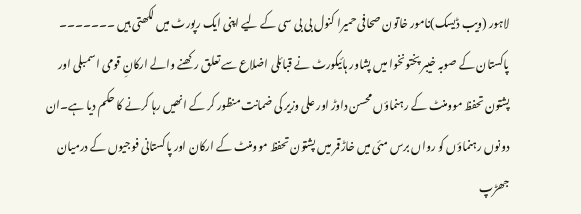لاہور (ویب ڈیسک)نامور خاتون صحافی حمیرا کنول بی بی سی کے لیے اپنی ایک رپورٹ میں لکھتی ہیں ۔۔۔۔۔۔۔ پاکستان کے صوبہ خیبر پختونخوا میں پشاور ہائیکورٹ نے قبائلی اضلاع سے تعلق رکھنے والے ارکانِ قومی اسمبلی اور پشتون تحفظ موومنٹ کے رہنماؤں محسن داوڑ اور علی وزیر کی ضمانت منظور کر کے انھیں رہا کرنے کا حکم دیا ہے۔ان دونوں رہنماؤں کو رواں برس مئی میں خاڑقمر میں پشتون تحفظ موومنٹ کے ارکان اور پاکستانی فوجیوں کے درمیان جھڑپ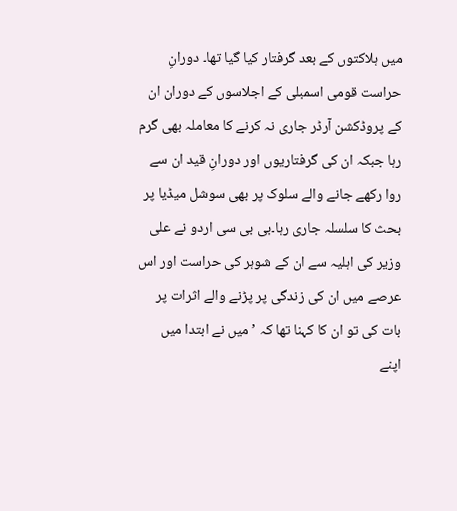میں ہلاکتوں کے بعد گرفتار کیا گیا تھا۔ دورانِ حراست قومی اسمبلی کے اجلاسوں کے دوران ان کے پروڈکشن آرڈر جاری نہ کرنے کا معاملہ بھی گرم رہا جبکہ ان کی گرفتاریوں اور دورانِ قید ان سے روا رکھے جانے والے سلوک پر بھی سوشل میڈیا پر بحث کا سلسلہ جاری رہا۔بی بی سی اردو نے علی وزیر کی اہلیہ سے ان کے شوہر کی حراست اور اس عرصے میں ان کی زندگی پر پڑنے والے اثرات پر بات کی تو ان کا کہنا تھا کہ ’میں نے ابتدا میں اپنے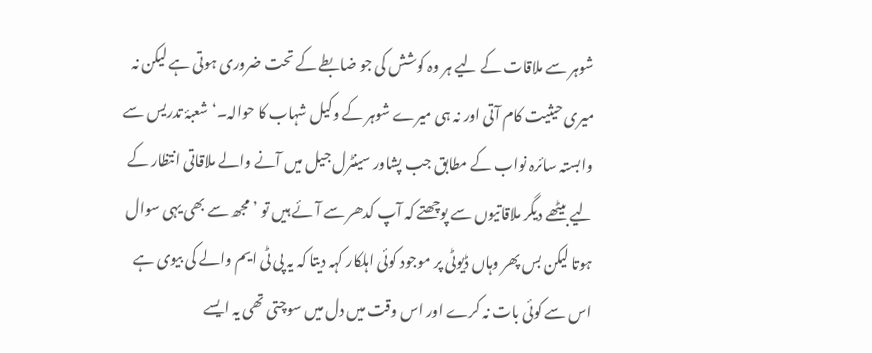شوہر سے ملاقات کے لیے ہر وہ کوشش کی جو ضابطے کے تحت ضروری ہوتی ہے لیکن نہ میری حیثیت کام آتی اور نہ ہی میرے شوہر کے وکیل شہاب کا حوالہ۔‘شعبۂ تدریس سے وابستہ سائرہ نواب کے مطابق جب پشاور سینٹرل جیل میں آنے والے ملاقاتی انتظار کے لیے بیٹھے دیگر ملاقاتیوں سے پوچھتے کہ آپ کدھر سے آئے ہیں تو ’مجھ سے بھی یہی سوال ہوتا لیکن بس پھر وہاں ڈیوٹی پر موجود کوئی اہلکار کہہ دیتا کہ یہ پی ٹی ایم والے کی بیوی ہے اس سے کوئی بات نہ کرے اور اس وقت میں دل میں سوچتی تھی یہ ایسے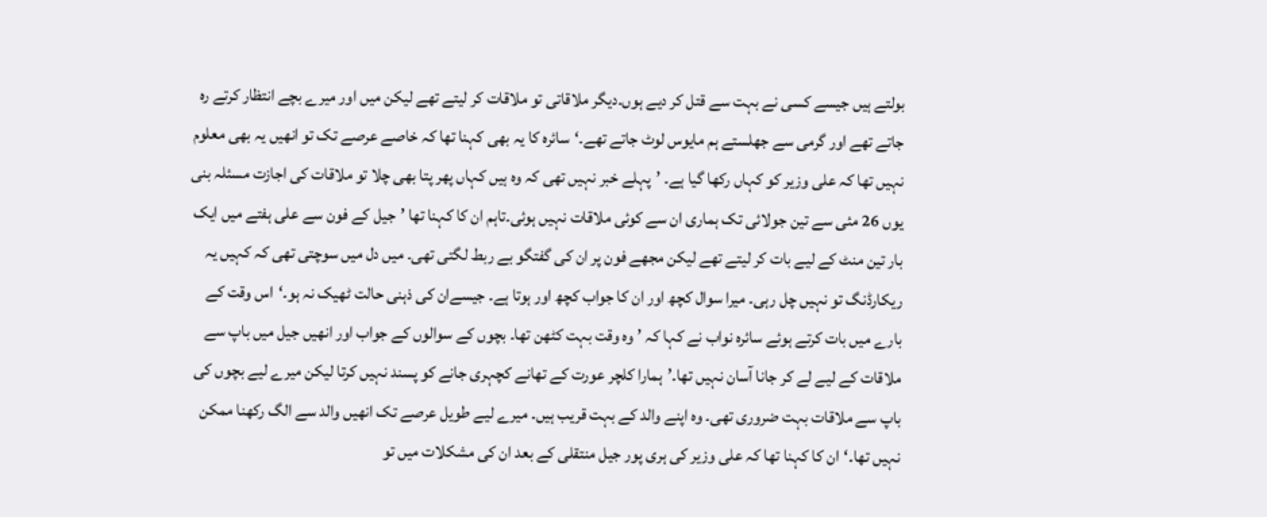بولتے ہیں جیسے کسی نے بہت سے قتل کر دیے ہوں۔دیگر ملاقاتی تو ملاقات کر لیتے تھے لیکن میں اور میرے بچے انتظار کرتے رہ جاتے تھے اور گرمی سے جھلستے ہم مایوس لوٹ جاتے تھے۔‘سائرہ کا یہ بھی کہنا تھا کہ خاصے عرصے تک تو انھیں یہ بھی معلوم نہیں تھا کہ علی وزیر کو کہاں رکھا گیا ہے۔ ’پہلے خبر نہیں تھی کہ وہ ہیں کہاں پھر پتا بھی چلا تو ملاقات کی اجازت مسئلہ بنی یوں 26 مئی سے تین جولائی تک ہماری ان سے کوئی ملاقات نہیں ہوئی۔تاہم ان کا کہنا تھا ’جیل کے فون سے علی ہفتے میں ایک بار تین منٹ کے لیے بات کر لیتے تھے لیکن مجھے فون پر ان کی گفتگو بے ربط لگتی تھی۔ میں دل میں سوچتی تھی کہ کہیں یہ ریکارڈنگ تو نہیں چل رہی۔ میرا سوال کچھ اور ان کا جواب کچھ اور ہوتا ہے۔ جیسےان کی ذہنی حالت ٹھیک نہ ہو۔‘اس وقت کے بارے میں بات کرتے ہوئے سائرہ نواب نے کہا کہ ’وہ وقت بہت کٹھن تھا۔ بچوں کے سوالوں کے جواب اور انھیں جیل میں باپ سے ملاقات کے لیے لے کر جانا آسان نہیں تھا۔’ہمارا کلچر عورت کے تھانے کچہری جانے کو پسند نہیں کرتا لیکن میرے لیے بچوں کی باپ سے ملاقات بہت ضروری تھی۔ وہ اپنے والد کے بہت قریب ہیں۔ میرے لیے طویل عرصے تک انھیں والد سے الگ رکھنا ممکن نہیں تھا۔‘ان کا کہنا تھا کہ علی وزیر کی ہری پور جیل منتقلی کے بعد ان کی مشکلات میں تو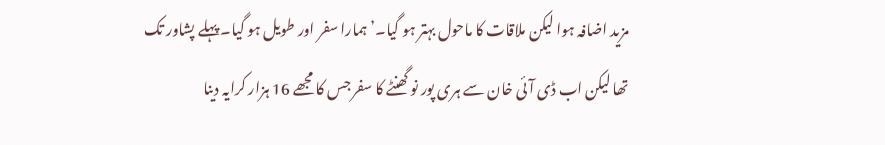مزید اضافہ ہوا لیکن ملاقات کا ماحول بہتر ہو گیا۔’ہمارا سفر اور طویل ہو گیا۔ پہلے پشاور تک تھا لیکن اب ڈی آئی خان سے ہری پور نو گھنٹے کا سفر جس کا مجھے 16 ہزار کرایہ دینا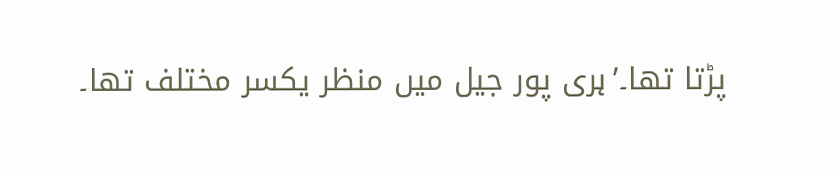پڑتا تھا۔’ہری پور جیل میں منظر یکسر مختلف تھا۔